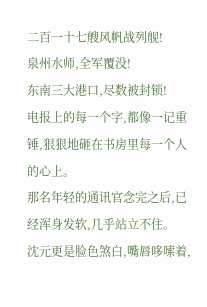二百一十七艘风帆战列舰!
泉州水师,全军覆没!
东南三大港口,尽数被封锁!
电报上的每一个字,都像一记重锤,狠狠地砸在书房里每一个人的心上。
那名年轻的通讯官念完之后,已经浑身发软,几乎站立不住。
沈元更是脸色煞白,嘴唇哆嗦着,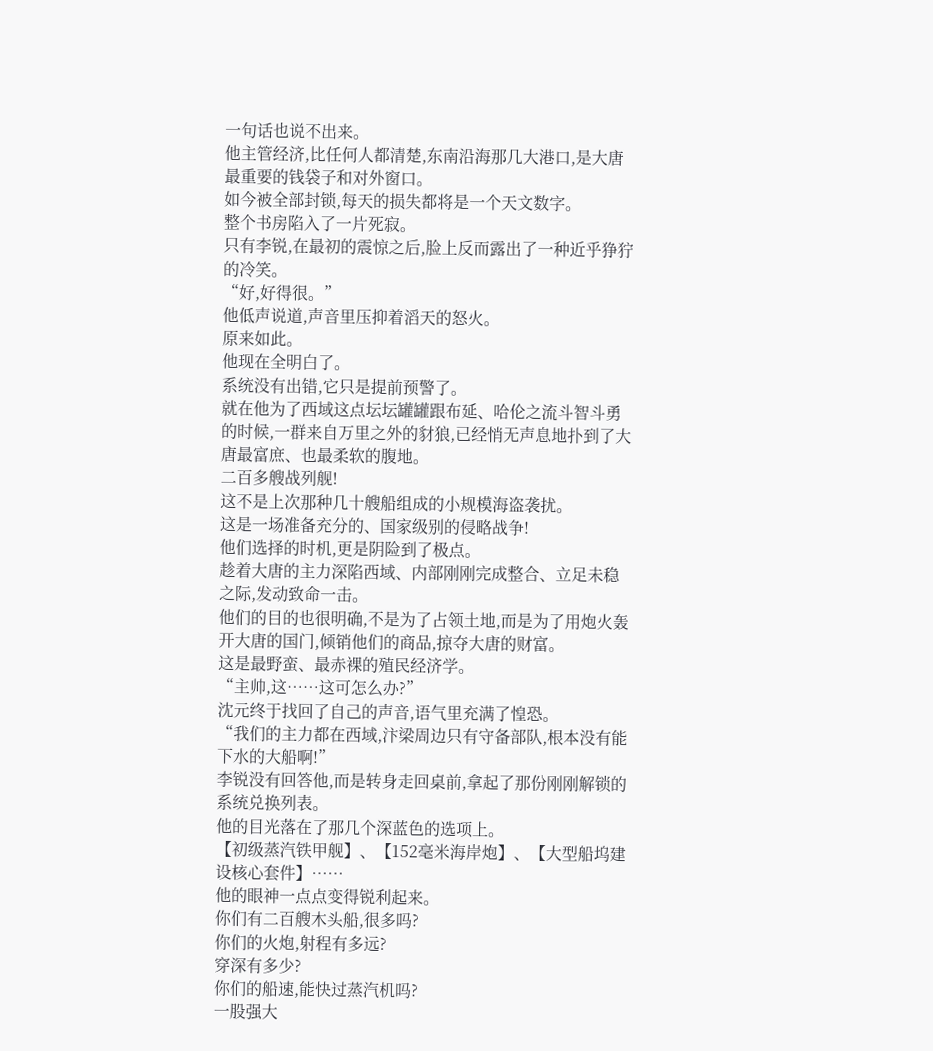一句话也说不出来。
他主管经济,比任何人都清楚,东南沿海那几大港口,是大唐最重要的钱袋子和对外窗口。
如今被全部封锁,每天的损失都将是一个天文数字。
整个书房陷入了一片死寂。
只有李锐,在最初的震惊之后,脸上反而露出了一种近乎狰狞的冷笑。
“好,好得很。”
他低声说道,声音里压抑着滔天的怒火。
原来如此。
他现在全明白了。
系统没有出错,它只是提前预警了。
就在他为了西域这点坛坛罐罐跟布延、哈伦之流斗智斗勇的时候,一群来自万里之外的豺狼,已经悄无声息地扑到了大唐最富庶、也最柔软的腹地。
二百多艘战列舰!
这不是上次那种几十艘船组成的小规模海盗袭扰。
这是一场准备充分的、国家级别的侵略战争!
他们选择的时机,更是阴险到了极点。
趁着大唐的主力深陷西域、内部刚刚完成整合、立足未稳之际,发动致命一击。
他们的目的也很明确,不是为了占领土地,而是为了用炮火轰开大唐的国门,倾销他们的商品,掠夺大唐的财富。
这是最野蛮、最赤裸的殖民经济学。
“主帅,这……这可怎么办?”
沈元终于找回了自己的声音,语气里充满了惶恐。
“我们的主力都在西域,汴梁周边只有守备部队,根本没有能下水的大船啊!”
李锐没有回答他,而是转身走回桌前,拿起了那份刚刚解锁的系统兑换列表。
他的目光落在了那几个深蓝色的选项上。
【初级蒸汽铁甲舰】、【152毫米海岸炮】、【大型船坞建设核心套件】……
他的眼神一点点变得锐利起来。
你们有二百艘木头船,很多吗?
你们的火炮,射程有多远?
穿深有多少?
你们的船速,能快过蒸汽机吗?
一股强大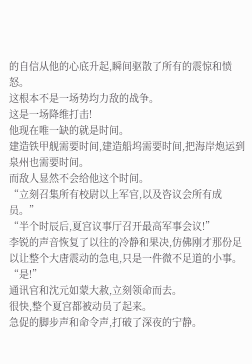的自信从他的心底升起,瞬间驱散了所有的震惊和愤怒。
这根本不是一场势均力敌的战争。
这是一场降维打击!
他现在唯一缺的就是时间。
建造铁甲舰需要时间,建造船坞需要时间,把海岸炮运到泉州也需要时间。
而敌人显然不会给他这个时间。
“立刻召集所有校尉以上军官,以及咨议会所有成员。”
“半个时辰后,夏宫议事厅召开最高军事会议!”
李锐的声音恢复了以往的冷静和果决,仿佛刚才那份足以让整个大唐震动的急电,只是一件微不足道的小事。
“是!”
通讯官和沈元如蒙大赦,立刻领命而去。
很快,整个夏宫都被动员了起来。
急促的脚步声和命令声,打破了深夜的宁静。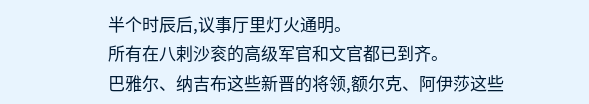半个时辰后,议事厅里灯火通明。
所有在八剌沙衮的高级军官和文官都已到齐。
巴雅尔、纳吉布这些新晋的将领,额尔克、阿伊莎这些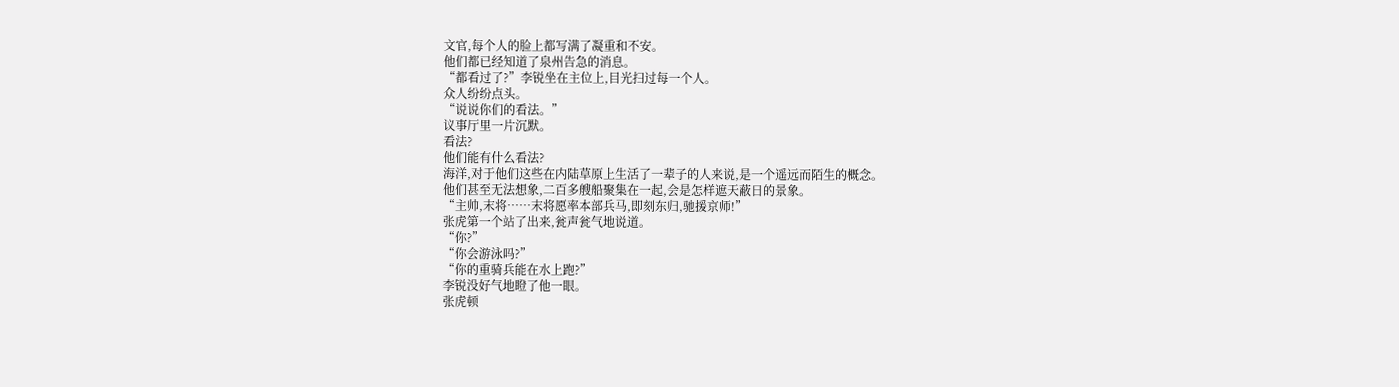文官,每个人的脸上都写满了凝重和不安。
他们都已经知道了泉州告急的消息。
“都看过了?”李锐坐在主位上,目光扫过每一个人。
众人纷纷点头。
“说说你们的看法。”
议事厅里一片沉默。
看法?
他们能有什么看法?
海洋,对于他们这些在内陆草原上生活了一辈子的人来说,是一个遥远而陌生的概念。
他们甚至无法想象,二百多艘船聚集在一起,会是怎样遮天蔽日的景象。
“主帅,末将……末将愿率本部兵马,即刻东归,驰援京师!”
张虎第一个站了出来,瓮声瓮气地说道。
“你?”
“你会游泳吗?”
“你的重骑兵能在水上跑?”
李锐没好气地瞪了他一眼。
张虎顿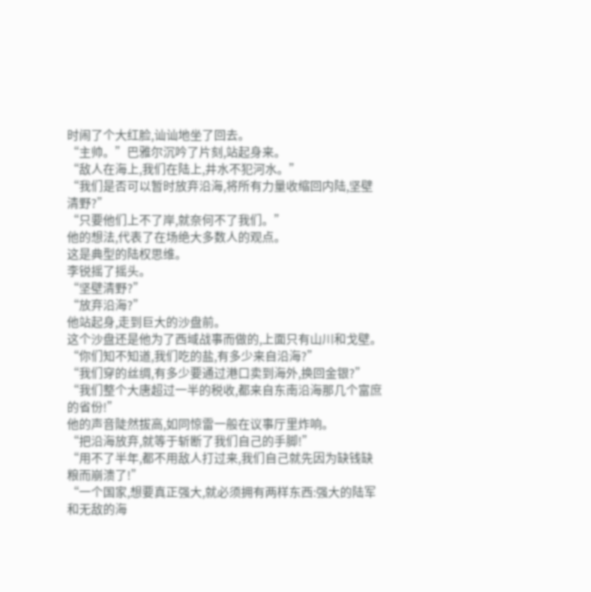时闹了个大红脸,讪讪地坐了回去。
“主帅。”巴雅尔沉吟了片刻,站起身来。
“敌人在海上,我们在陆上,井水不犯河水。”
“我们是否可以暂时放弃沿海,将所有力量收缩回内陆,坚壁清野?”
“只要他们上不了岸,就奈何不了我们。”
他的想法,代表了在场绝大多数人的观点。
这是典型的陆权思维。
李锐摇了摇头。
“坚壁清野?”
“放弃沿海?”
他站起身,走到巨大的沙盘前。
这个沙盘还是他为了西域战事而做的,上面只有山川和戈壁。
“你们知不知道,我们吃的盐,有多少来自沿海?”
“我们穿的丝绸,有多少要通过港口卖到海外,换回金银?”
“我们整个大唐超过一半的税收,都来自东南沿海那几个富庶的省份!”
他的声音陡然拔高,如同惊雷一般在议事厅里炸响。
“把沿海放弃,就等于斩断了我们自己的手脚!”
“用不了半年,都不用敌人打过来,我们自己就先因为缺钱缺粮而崩溃了!”
“一个国家,想要真正强大,就必须拥有两样东西:强大的陆军和无敌的海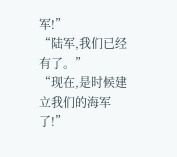军!”
“陆军,我们已经有了。”
“现在,是时候建立我们的海军了!”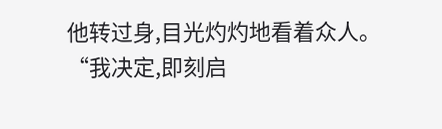他转过身,目光灼灼地看着众人。
“我决定,即刻启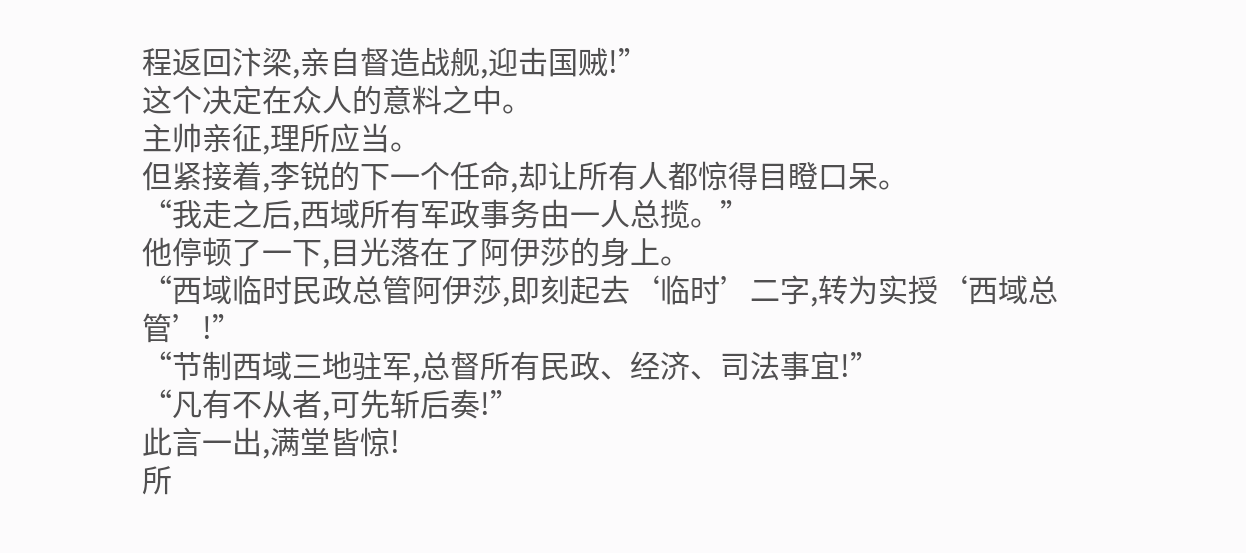程返回汴梁,亲自督造战舰,迎击国贼!”
这个决定在众人的意料之中。
主帅亲征,理所应当。
但紧接着,李锐的下一个任命,却让所有人都惊得目瞪口呆。
“我走之后,西域所有军政事务由一人总揽。”
他停顿了一下,目光落在了阿伊莎的身上。
“西域临时民政总管阿伊莎,即刻起去‘临时’二字,转为实授‘西域总管’!”
“节制西域三地驻军,总督所有民政、经济、司法事宜!”
“凡有不从者,可先斩后奏!”
此言一出,满堂皆惊!
所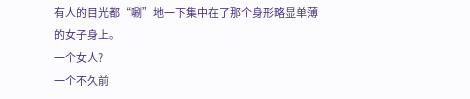有人的目光都“唰”地一下集中在了那个身形略显单薄的女子身上。
一个女人?
一个不久前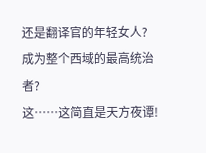还是翻译官的年轻女人?
成为整个西域的最高统治者?
这……这简直是天方夜谭!